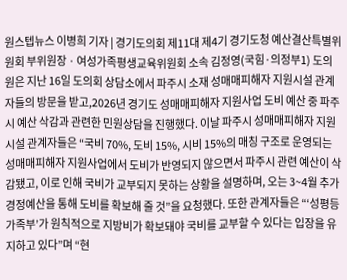원스텝뉴스 이병희 기자 | 경기도의회 제11대 제4기 경기도청 예산결산특별위원회 부위원장 · 여성가족평생교육위원회 소속 김정영(국힘·의정부1) 도의원은 지난 16일 도의회 상담소에서 파주시 소재 성매매피해자 지원시설 관계자들의 방문을 받고,2026년 경기도 성매매피해자 지원사업 도비 예산 중 파주시 예산 삭감과 관련한 민원상담을 진행했다. 이날 파주시 성매매피해자 지원시설 관계자들은 “국비 70%, 도비 15%, 시비 15%의 매칭 구조로 운영되는 성매매피해자 지원사업에서 도비가 반영되지 않으면서 파주시 관련 예산이 삭감됐고, 이로 인해 국비가 교부되지 못하는 상황을 설명하며, 오는 3~4월 추가경정예산을 통해 도비를 확보해 줄 것”을 요청했다. 또한 관계자들은 “‘성평등가족부’가 원칙적으로 지방비가 확보돼야 국비를 교부할 수 있다는 입장을 유지하고 있다”며 “현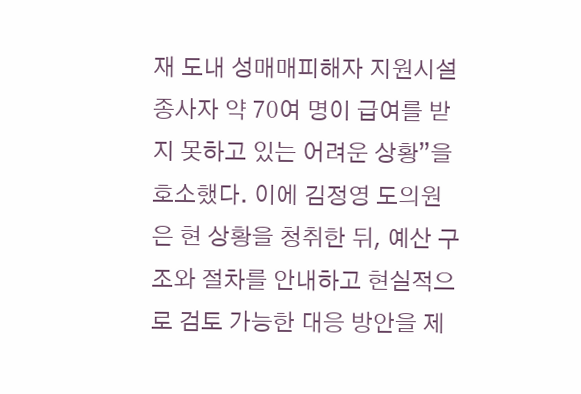재 도내 성매매피해자 지원시설 종사자 약 70여 명이 급여를 받지 못하고 있는 어려운 상황”을 호소했다. 이에 김정영 도의원은 현 상황을 청취한 뒤, 예산 구조와 절차를 안내하고 현실적으로 검토 가능한 대응 방안을 제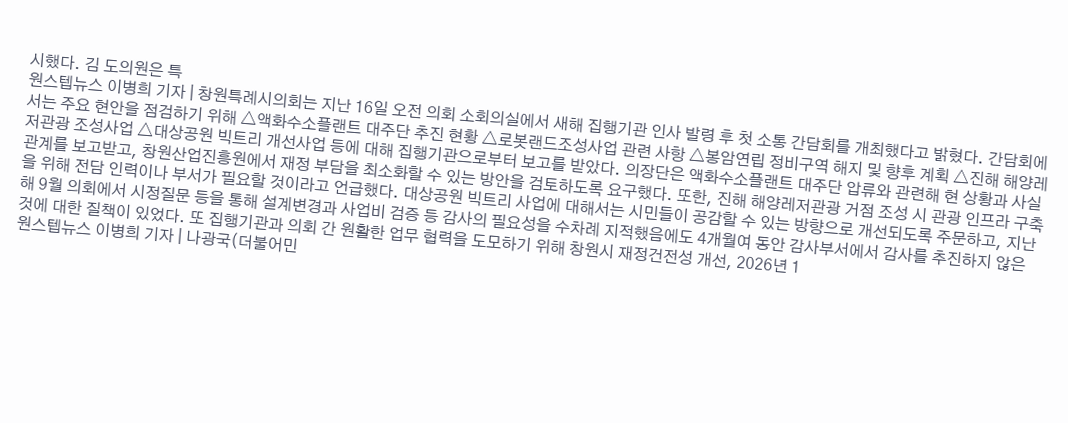시했다. 김 도의원은 특
원스텝뉴스 이병희 기자 | 창원특례시의회는 지난 16일 오전 의회 소회의실에서 새해 집행기관 인사 발령 후 첫 소통 간담회를 개최했다고 밝혔다. 간담회에서는 주요 현안을 점검하기 위해 △액화수소플랜트 대주단 추진 현황 △로봇랜드조성사업 관련 사항 △봉암연립 정비구역 해지 및 향후 계획 △진해 해양레저관광 조성사업 △대상공원 빅트리 개선사업 등에 대해 집행기관으로부터 보고를 받았다. 의장단은 액화수소플랜트 대주단 압류와 관련해 현 상황과 사실관계를 보고받고, 창원산업진흥원에서 재정 부담을 최소화할 수 있는 방안을 검토하도록 요구했다. 또한, 진해 해양레저관광 거점 조성 시 관광 인프라 구축을 위해 전담 인력이나 부서가 필요할 것이라고 언급했다. 대상공원 빅트리 사업에 대해서는 시민들이 공감할 수 있는 방향으로 개선되도록 주문하고, 지난해 9월 의회에서 시정질문 등을 통해 설계변경과 사업비 검증 등 감사의 필요성을 수차례 지적했음에도 4개월여 동안 감사부서에서 감사를 추진하지 않은 것에 대한 질책이 있었다. 또 집행기관과 의회 간 원활한 업무 협력을 도모하기 위해 창원시 재정건전성 개선, 2026년 1
원스텝뉴스 이병희 기자 | 나광국(더불어민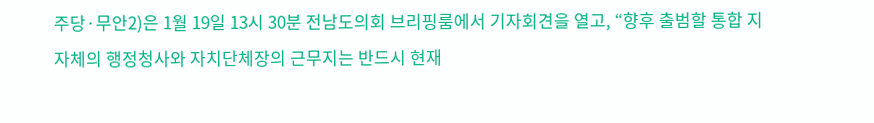주당·무안2)은 1월 19일 13시 30분 전남도의회 브리핑룸에서 기자회견을 열고, “향후 출범할 통합 지자체의 행정청사와 자치단체장의 근무지는 반드시 현재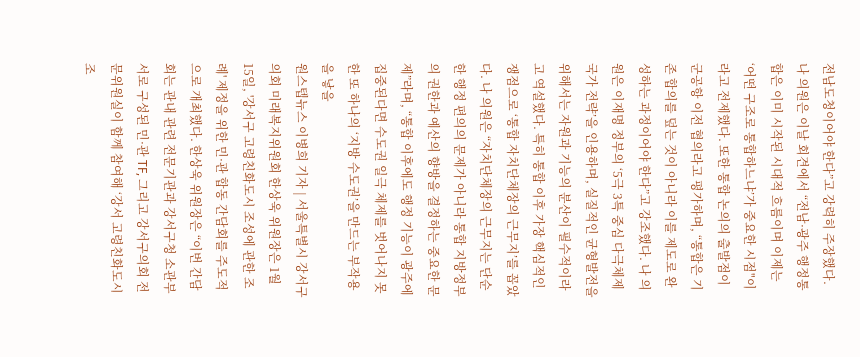전남도청이어야 한다”고 강력히 주장했다. 나 의원은 이날 회견에서 “전남·광주 행정통합은 이미 시작된 시대적 흐름이며 이제는 ‘어떤 구조로 통합하느냐’가 중요한 시점"이라고 전제했다. 또한 통합 논의의 출발점이 군공항 이전 협의라고 평가하며, “통합은 기존 합의를 덮는 것이 아니라 이를 제도로 완성하는 과정이어야 한다”고 강조했다. 나 의원은 이재명 정부의 ‘5극 3특 중심 다극체제 국가 전략’을 인용하며, 실질적인 균형발전을 위해서는 자원과 기능의 분산이 필수적이라고 역설했다. 특히 통합 이후 가장 핵심적인 쟁점으로 ‘통합 자치단체장의 근무지’를 꼽았다. 나 의원은 “자치단체장의 근무지는 단순한 행정 편의의 문제가 아니라 통합 지방정부의 권한과 예산의 향방을 결정하는 중요한 문제”라며, “통합 이후에도 행정 기능이 광주에 집중된다면 수도권 일극 체제를 벗어나지 못한 또 하나의 ‘지방 수도권’을 만드는 부작용을 낳을
원스텝뉴스 이병희 기자 | 서울특별시 강서구의회 미래복지위원회 한상욱 위원장은 1월 15일, '강서구 고령친화도시 조성에 관한 조례' 제정을 위한 민·관 합동 간담회를 주도적으로 개최했다. 한상욱 위원장은 “이번 간담회는 관내 관련 전문기관과 강서구청 소관부서로 구성된 민·관 TF, 그리고 강서구의회 전문위원실이 함께 참여해 ‘강서 고령친화도시 조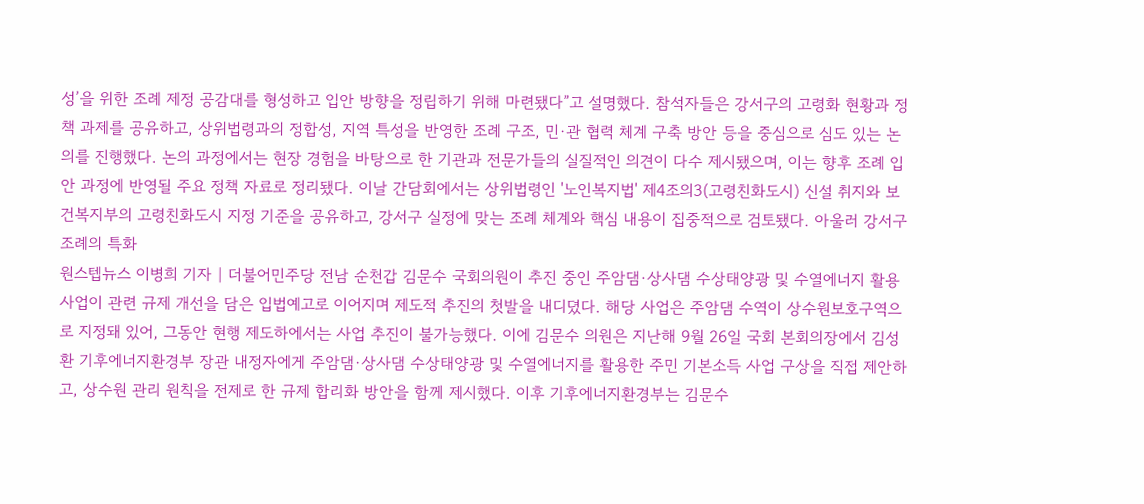성’을 위한 조례 제정 공감대를 형성하고 입안 방향을 정립하기 위해 마련됐다”고 설명했다. 참석자들은 강서구의 고령화 현황과 정책 과제를 공유하고, 상위법령과의 정합성, 지역 특성을 반영한 조례 구조, 민·관 협력 체계 구축 방안 등을 중심으로 심도 있는 논의를 진행했다. 논의 과정에서는 현장 경험을 바탕으로 한 기관과 전문가들의 실질적인 의견이 다수 제시됐으며, 이는 향후 조례 입안 과정에 반영될 주요 정책 자료로 정리됐다. 이날 간담회에서는 상위법령인 '노인복지법' 제4조의3(고령친화도시) 신설 취지와 보건복지부의 고령친화도시 지정 기준을 공유하고, 강서구 실정에 맞는 조례 체계와 핵심 내용이 집중적으로 검토됐다. 아울러 강서구 조례의 특화
원스텝뉴스 이병희 기자 | 더불어민주당 전남 순천갑 김문수 국회의원이 추진 중인 주암댐·상사댐 수상태양광 및 수열에너지 활용 사업이 관련 규제 개선을 담은 입법예고로 이어지며 제도적 추진의 첫발을 내디뎠다. 해당 사업은 주암댐 수역이 상수원보호구역으로 지정돼 있어, 그동안 현행 제도하에서는 사업 추진이 불가능했다. 이에 김문수 의원은 지난해 9월 26일 국회 본회의장에서 김성환 기후에너지환경부 장관 내정자에게 주암댐·상사댐 수상태양광 및 수열에너지를 활용한 주민 기본소득 사업 구상을 직접 제안하고, 상수원 관리 원칙을 전제로 한 규제 합리화 방안을 함께 제시했다. 이후 기후에너지환경부는 김문수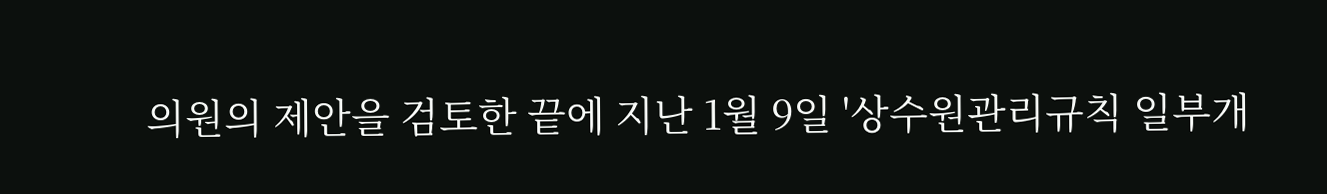의원의 제안을 검토한 끝에 지난 1월 9일 '상수원관리규칙 일부개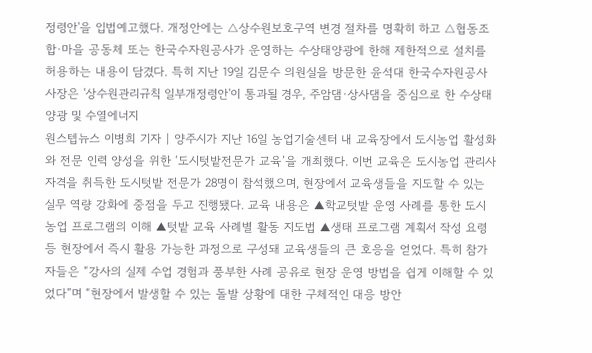정령안'을 입법예고했다. 개정안에는 △상수원보호구역 변경 절차를 명확히 하고 △협동조합·마을 공동체 또는 한국수자원공사가 운영하는 수상태양광에 한해 제한적으로 설치를 허용하는 내용이 담겼다. 특히 지난 19일 김문수 의원실을 방문한 윤석대 한국수자원공사 사장은 '상수원관리규칙 일부개정령안'이 통과될 경우, 주암댐·상사댐을 중심으로 한 수상태양광 및 수열에너지
원스텝뉴스 이병희 기자 | 양주시가 지난 16일 농업기술센터 내 교육장에서 도시농업 활성화와 전문 인력 양성을 위한 ‘도시텃밭전문가 교육’을 개최했다. 이번 교육은 도시농업 관리사 자격을 취득한 도시텃밭 전문가 28명이 참석했으며, 현장에서 교육생들을 지도할 수 있는 실무 역량 강화에 중점을 두고 진행됐다. 교육 내용은 ▲학교텃밭 운영 사례를 통한 도시농업 프로그램의 이해 ▲텃밭 교육 사례별 활동 지도법 ▲생태 프로그램 계획서 작성 요령 등 현장에서 즉시 활용 가능한 과정으로 구성돼 교육생들의 큰 호응을 얻었다. 특히 참가자들은 “강사의 실제 수업 경험과 풍부한 사례 공유로 현장 운영 방법을 쉽게 이해할 수 있었다”며 “현장에서 발생할 수 있는 돌발 상황에 대한 구체적인 대응 방안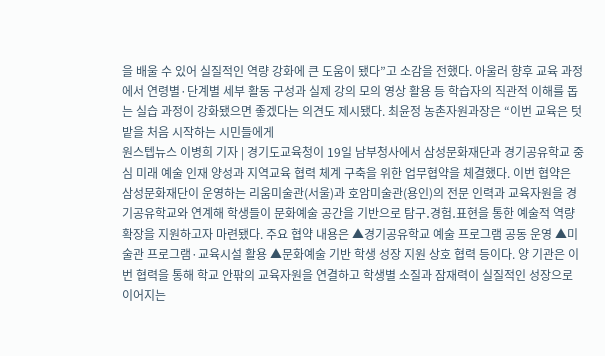을 배울 수 있어 실질적인 역량 강화에 큰 도움이 됐다”고 소감을 전했다. 아울러 향후 교육 과정에서 연령별·단계별 세부 활동 구성과 실제 강의 모의 영상 활용 등 학습자의 직관적 이해를 돕는 실습 과정이 강화됐으면 좋겠다는 의견도 제시됐다. 최윤정 농촌자원과장은 “이번 교육은 텃밭을 처음 시작하는 시민들에게
원스텝뉴스 이병희 기자 | 경기도교육청이 19일 남부청사에서 삼성문화재단과 경기공유학교 중심 미래 예술 인재 양성과 지역교육 협력 체계 구축을 위한 업무협약을 체결했다. 이번 협약은 삼성문화재단이 운영하는 리움미술관(서울)과 호암미술관(용인)의 전문 인력과 교육자원을 경기공유학교와 연계해 학생들이 문화예술 공간을 기반으로 탐구․경험․표현을 통한 예술적 역량 확장을 지원하고자 마련됐다. 주요 협약 내용은 ▲경기공유학교 예술 프로그램 공동 운영 ▲미술관 프로그램·교육시설 활용 ▲문화예술 기반 학생 성장 지원 상호 협력 등이다. 양 기관은 이번 협력을 통해 학교 안팎의 교육자원을 연결하고 학생별 소질과 잠재력이 실질적인 성장으로 이어지는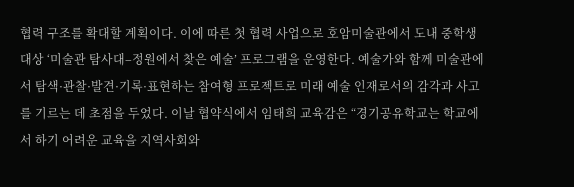협력 구조를 확대할 계획이다. 이에 따른 첫 협력 사업으로 호암미술관에서 도내 중학생 대상 ‘미술관 탐사대–정원에서 찾은 예술’ 프로그램을 운영한다. 예술가와 함께 미술관에서 탐색·관찰·발견·기록·표현하는 참여형 프로젝트로 미래 예술 인재로서의 감각과 사고를 기르는 데 초점을 두었다. 이날 협약식에서 임태희 교육감은 “경기공유학교는 학교에서 하기 어려운 교육을 지역사회와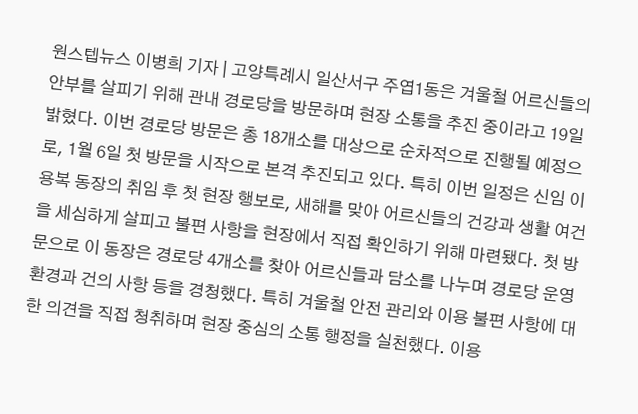원스텝뉴스 이병희 기자 | 고양특례시 일산서구 주엽1동은 겨울철 어르신들의 안부를 살피기 위해 관내 경로당을 방문하며 현장 소통을 추진 중이라고 19일 밝혔다. 이번 경로당 방문은 총 18개소를 대상으로 순차적으로 진행될 예정으로, 1월 6일 첫 방문을 시작으로 본격 추진되고 있다. 특히 이번 일정은 신임 이용복 동장의 취임 후 첫 현장 행보로, 새해를 맞아 어르신들의 건강과 생활 여건을 세심하게 살피고 불편 사항을 현장에서 직접 확인하기 위해 마련됐다. 첫 방문으로 이 동장은 경로당 4개소를 찾아 어르신들과 담소를 나누며 경로당 운영 환경과 건의 사항 등을 경청했다. 특히 겨울철 안전 관리와 이용 불편 사항에 대한 의견을 직접 청취하며 현장 중심의 소통 행정을 실천했다. 이용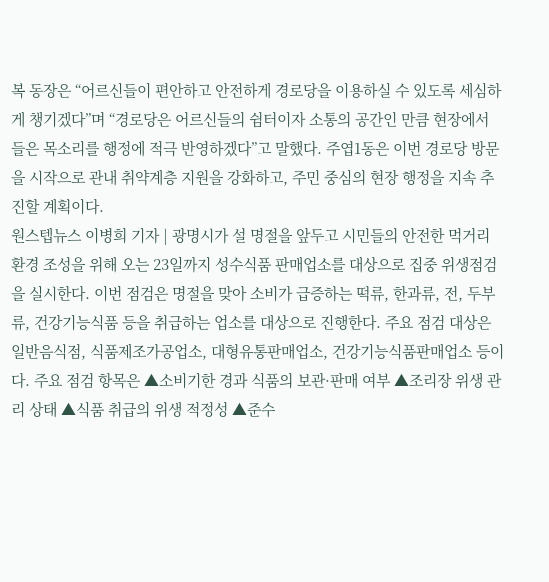복 동장은 “어르신들이 편안하고 안전하게 경로당을 이용하실 수 있도록 세심하게 챙기겠다”며 “경로당은 어르신들의 쉼터이자 소통의 공간인 만큼 현장에서 들은 목소리를 행정에 적극 반영하겠다”고 말했다. 주엽1동은 이번 경로당 방문을 시작으로 관내 취약계층 지원을 강화하고, 주민 중심의 현장 행정을 지속 추진할 계획이다.
원스텝뉴스 이병희 기자 | 광명시가 설 명절을 앞두고 시민들의 안전한 먹거리 환경 조성을 위해 오는 23일까지 성수식품 판매업소를 대상으로 집중 위생점검을 실시한다. 이번 점검은 명절을 맞아 소비가 급증하는 떡류, 한과류, 전, 두부류, 건강기능식품 등을 취급하는 업소를 대상으로 진행한다. 주요 점검 대상은 일반음식점, 식품제조가공업소, 대형유통판매업소, 건강기능식품판매업소 등이다. 주요 점검 항목은 ▲소비기한 경과 식품의 보관·판매 여부 ▲조리장 위생 관리 상태 ▲식품 취급의 위생 적정성 ▲준수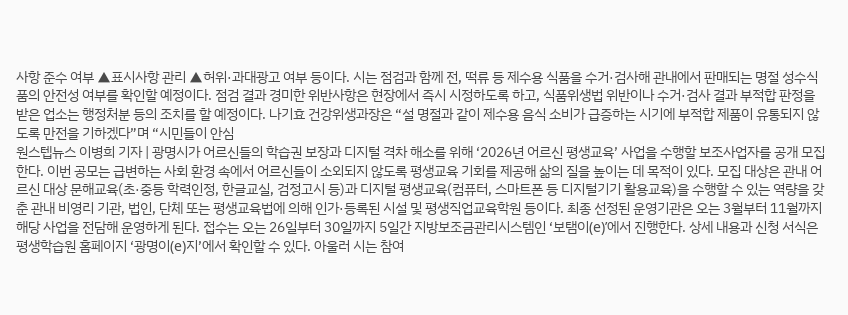사항 준수 여부 ▲표시사항 관리 ▲허위·과대광고 여부 등이다. 시는 점검과 함께 전, 떡류 등 제수용 식품을 수거·검사해 관내에서 판매되는 명절 성수식품의 안전성 여부를 확인할 예정이다. 점검 결과 경미한 위반사항은 현장에서 즉시 시정하도록 하고, 식품위생법 위반이나 수거·검사 결과 부적합 판정을 받은 업소는 행정처분 등의 조치를 할 예정이다. 나기효 건강위생과장은 “설 명절과 같이 제수용 음식 소비가 급증하는 시기에 부적합 제품이 유통되지 않도록 만전을 기하겠다”며 “시민들이 안심
원스텝뉴스 이병희 기자 | 광명시가 어르신들의 학습권 보장과 디지털 격차 해소를 위해 ‘2026년 어르신 평생교육’ 사업을 수행할 보조사업자를 공개 모집한다. 이번 공모는 급변하는 사회 환경 속에서 어르신들이 소외되지 않도록 평생교육 기회를 제공해 삶의 질을 높이는 데 목적이 있다. 모집 대상은 관내 어르신 대상 문해교육(초·중등 학력인정, 한글교실, 검정고시 등)과 디지털 평생교육(컴퓨터, 스마트폰 등 디지털기기 활용교육)을 수행할 수 있는 역량을 갖춘 관내 비영리 기관, 법인, 단체 또는 평생교육법에 의해 인가·등록된 시설 및 평생직업교육학원 등이다. 최종 선정된 운영기관은 오는 3월부터 11월까지 해당 사업을 전담해 운영하게 된다. 접수는 오는 26일부터 30일까지 5일간 지방보조금관리시스템인 ‘보탬이(e)’에서 진행한다. 상세 내용과 신청 서식은 평생학습원 홈페이지 ‘광명이(e)지’에서 확인할 수 있다. 아울러 시는 참여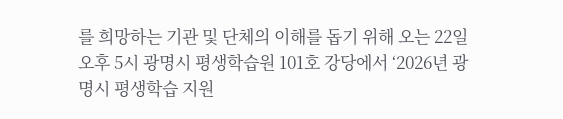를 희망하는 기관 및 단체의 이해를 돕기 위해 오는 22일 오후 5시 광명시 평생학습원 101호 강당에서 ‘2026년 광명시 평생학습 지원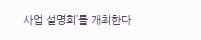사업 설명회’를 개최한다